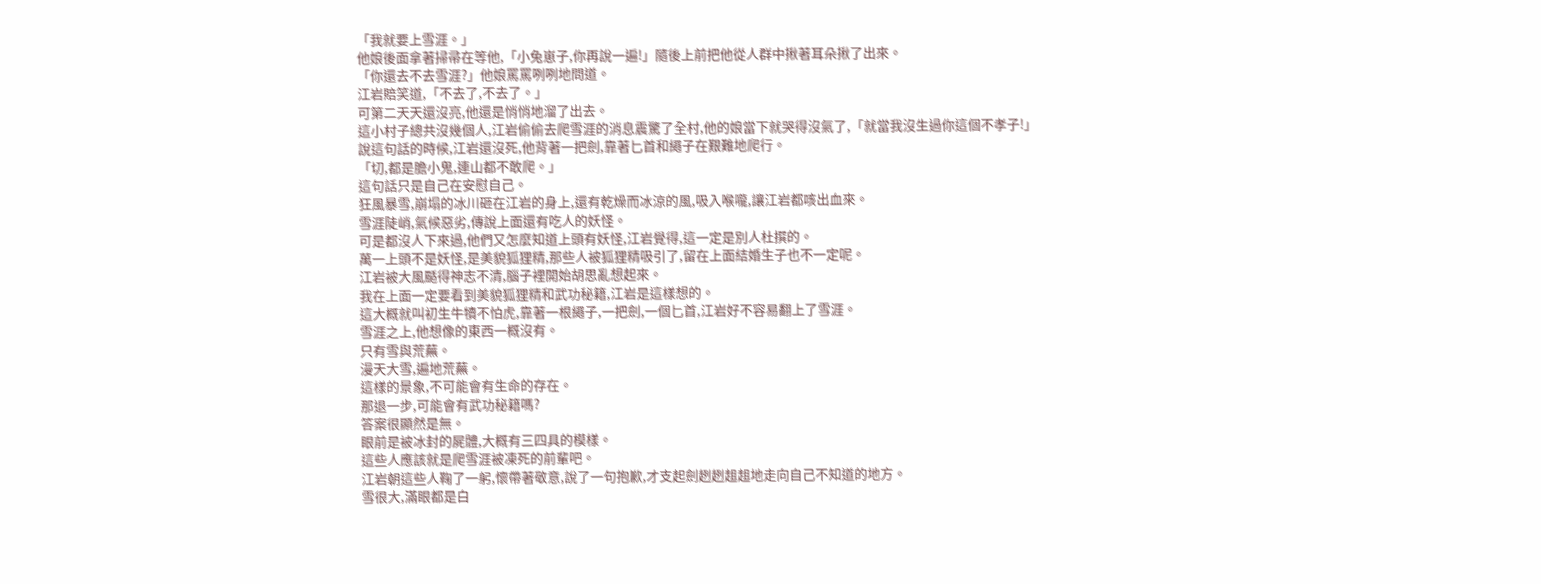「我就要上雪涯。」
他娘後面拿著掃帚在等他,「小兔崽子,你再說一遍!」隨後上前把他從人群中揪著耳朵揪了出來。
「你還去不去雪涯?」他娘罵罵咧咧地問道。
江岩賠笑道,「不去了,不去了。」
可第二天天還沒亮,他還是悄悄地溜了出去。
這小村子總共沒幾個人,江岩偷偷去爬雪涯的消息震驚了全村,他的娘當下就哭得沒氣了,「就當我沒生過你這個不孝子!」
說這句話的時候,江岩還沒死,他背著一把劍,靠著匕首和繩子在艱難地爬行。
「切,都是膽小鬼,連山都不敢爬。」
這句話只是自己在安慰自己。
狂風暴雪,崩塌的冰川砸在江岩的身上,還有乾燥而冰涼的風,吸入喉嚨,讓江岩都咳出血來。
雪涯陡峭,氣候惡劣,傳說上面還有吃人的妖怪。
可是都沒人下來過,他們又怎麼知道上頭有妖怪,江岩覺得,這一定是別人杜撰的。
萬一上頭不是妖怪,是美貌狐狸精,那些人被狐狸精吸引了,留在上面結婚生子也不一定呢。
江岩被大風颳得神志不清,腦子裡開始胡思亂想起來。
我在上面一定要看到美貌狐狸精和武功秘籍,江岩是這樣想的。
這大概就叫初生牛犢不怕虎,靠著一根繩子,一把劍,一個匕首,江岩好不容易翻上了雪涯。
雪涯之上,他想像的東西一概沒有。
只有雪與荒蕪。
漫天大雪,遍地荒蕪。
這樣的景象,不可能會有生命的存在。
那退一步,可能會有武功秘籍嗎?
答案很顯然是無。
眼前是被冰封的屍體,大概有三四具的模樣。
這些人應該就是爬雪涯被凍死的前輩吧。
江岩朝這些人鞠了一躬,懷帶著敬意,說了一句抱歉,才支起劍趔趔趄趄地走向自己不知道的地方。
雪很大,滿眼都是白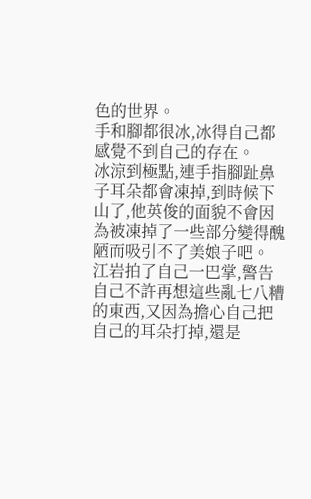色的世界。
手和腳都很冰,冰得自己都感覺不到自己的存在。
冰涼到極點,連手指腳趾鼻子耳朵都會凍掉,到時候下山了,他英俊的面貌不會因為被凍掉了一些部分變得醜陋而吸引不了美娘子吧。
江岩拍了自己一巴掌,警告自己不許再想這些亂七八糟的東西,又因為擔心自己把自己的耳朵打掉,還是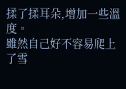揉了揉耳朵,增加一些溫度。
雖然自己好不容易爬上了雪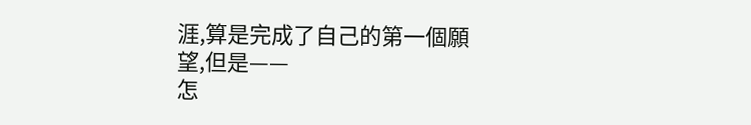涯,算是完成了自己的第一個願望,但是——
怎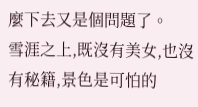麼下去又是個問題了。
雪涯之上,既沒有美女,也沒有秘籍,景色是可怕的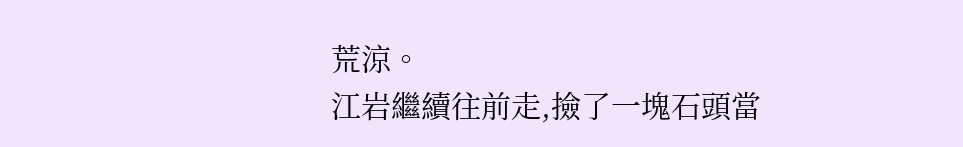荒涼。
江岩繼續往前走,撿了一塊石頭當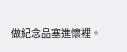做紀念品塞進懷裡。